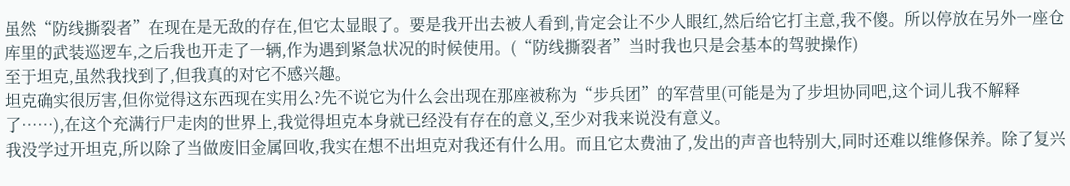虽然“防线撕裂者”在现在是无敌的存在,但它太显眼了。要是我开出去被人看到,肯定会让不少人眼红,然后给它打主意,我不傻。所以停放在另外一座仓库里的武装巡逻车,之后我也开走了一辆,作为遇到紧急状况的时候使用。(“防线撕裂者”当时我也只是会基本的驾驶操作)
至于坦克,虽然我找到了,但我真的对它不感兴趣。
坦克确实很厉害,但你觉得这东西现在实用么?先不说它为什么会出现在那座被称为“步兵团”的军营里(可能是为了步坦协同吧,这个词儿我不解释了……),在这个充满行尸走肉的世界上,我觉得坦克本身就已经没有存在的意义,至少对我来说没有意义。
我没学过开坦克,所以除了当做废旧金属回收,我实在想不出坦克对我还有什么用。而且它太费油了,发出的声音也特别大,同时还难以维修保养。除了复兴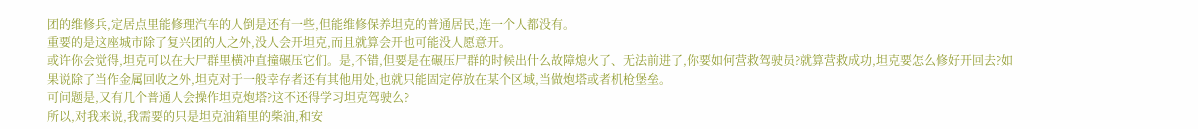团的维修兵,定居点里能修理汽车的人倒是还有一些,但能维修保养坦克的普通居民,连一个人都没有。
重要的是这座城市除了复兴团的人之外,没人会开坦克,而且就算会开也可能没人愿意开。
或许你会觉得,坦克可以在大尸群里横冲直撞碾压它们。是,不错,但要是在碾压尸群的时候出什么故障熄火了、无法前进了,你要如何营救驾驶员?就算营救成功,坦克要怎么修好开回去?如果说除了当作金属回收之外,坦克对于一般幸存者还有其他用处,也就只能固定停放在某个区域,当做炮塔或者机枪堡垒。
可问题是,又有几个普通人会操作坦克炮塔?这不还得学习坦克驾驶么?
所以,对我来说,我需要的只是坦克油箱里的柴油,和安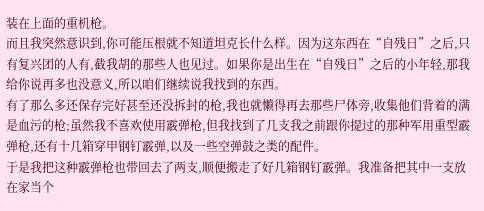装在上面的重机枪。
而且我突然意识到,你可能压根就不知道坦克长什么样。因为这东西在“自残日”之后,只有复兴团的人有,截我胡的那些人也见过。如果你是出生在“自残日”之后的小年轻,那我给你说再多也没意义,所以咱们继续说我找到的东西。
有了那么多还保存完好甚至还没拆封的枪,我也就懒得再去那些尸体旁,收集他们背着的满是血污的枪;虽然我不喜欢使用霰弹枪,但我找到了几支我之前跟你提过的那种军用重型霰弹枪,还有十几箱穿甲钢钉霰弹,以及一些空弹鼓之类的配件。
于是我把这种霰弹枪也带回去了两支,顺便搬走了好几箱钢钉霰弹。我准备把其中一支放在家当个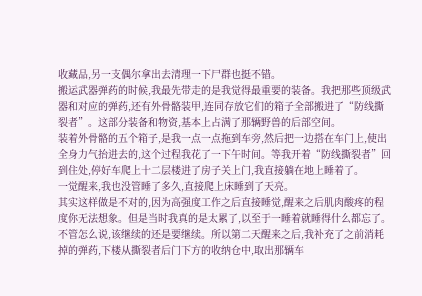收藏品,另一支偶尔拿出去清理一下尸群也挺不错。
搬运武器弹药的时候,我最先带走的是我觉得最重要的装备。我把那些顶级武器和对应的弹药,还有外骨骼装甲,连同存放它们的箱子全部搬进了“防线撕裂者”。这部分装备和物资,基本上占满了那辆野兽的后部空间。
装着外骨骼的五个箱子,是我一点一点拖到车旁,然后把一边搭在车门上,使出全身力气抬进去的,这个过程我花了一下午时间。等我开着“防线撕裂者”回到住处,停好车爬上十二层楼进了房子关上门,我直接躺在地上睡着了。
一觉醒来,我也没管睡了多久,直接爬上床睡到了天亮。
其实这样做是不对的,因为高强度工作之后直接睡觉,醒来之后肌肉酸疼的程度你无法想象。但是当时我真的是太累了,以至于一睡着就睡得什么都忘了。
不管怎么说,该继续的还是要继续。所以第二天醒来之后,我补充了之前消耗掉的弹药,下楼从撕裂者后门下方的收纳仓中,取出那辆车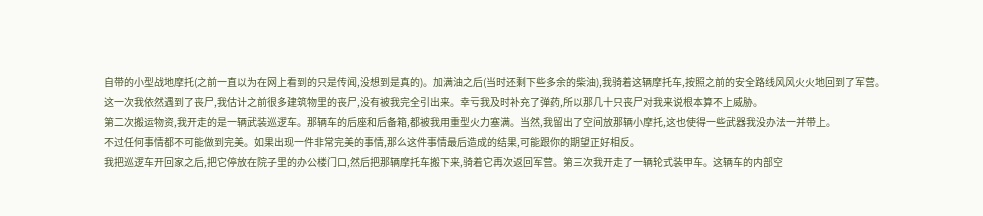自带的小型战地摩托(之前一直以为在网上看到的只是传闻,没想到是真的)。加满油之后(当时还剩下些多余的柴油),我骑着这辆摩托车,按照之前的安全路线风风火火地回到了军营。
这一次我依然遇到了丧尸,我估计之前很多建筑物里的丧尸,没有被我完全引出来。幸亏我及时补充了弹药,所以那几十只丧尸对我来说根本算不上威胁。
第二次搬运物资,我开走的是一辆武装巡逻车。那辆车的后座和后备箱,都被我用重型火力塞满。当然,我留出了空间放那辆小摩托,这也使得一些武器我没办法一并带上。
不过任何事情都不可能做到完美。如果出现一件非常完美的事情,那么这件事情最后造成的结果,可能跟你的期望正好相反。
我把巡逻车开回家之后,把它停放在院子里的办公楼门口,然后把那辆摩托车搬下来,骑着它再次返回军营。第三次我开走了一辆轮式装甲车。这辆车的内部空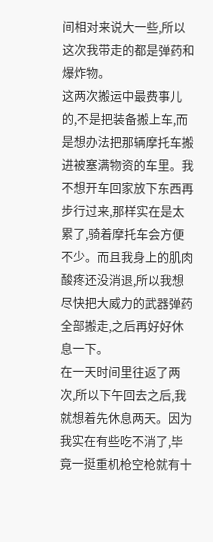间相对来说大一些,所以这次我带走的都是弹药和爆炸物。
这两次搬运中最费事儿的,不是把装备搬上车,而是想办法把那辆摩托车搬进被塞满物资的车里。我不想开车回家放下东西再步行过来,那样实在是太累了,骑着摩托车会方便不少。而且我身上的肌肉酸疼还没消退,所以我想尽快把大威力的武器弹药全部搬走,之后再好好休息一下。
在一天时间里往返了两次,所以下午回去之后,我就想着先休息两天。因为我实在有些吃不消了,毕竟一挺重机枪空枪就有十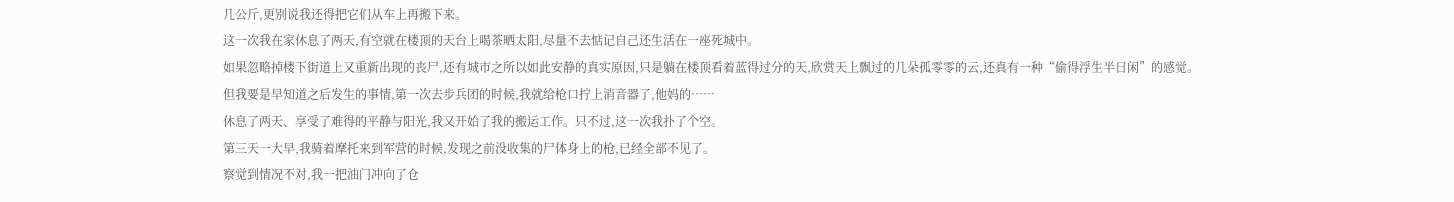几公斤,更别说我还得把它们从车上再搬下来。
这一次我在家休息了两天,有空就在楼顶的天台上喝茶晒太阳,尽量不去惦记自己还生活在一座死城中。
如果忽略掉楼下街道上又重新出现的丧尸,还有城市之所以如此安静的真实原因,只是躺在楼顶看着蓝得过分的天,欣赏天上飘过的几朵孤零零的云,还真有一种“偷得浮生半日闲”的感觉。
但我要是早知道之后发生的事情,第一次去步兵团的时候,我就给枪口拧上消音器了,他妈的……
休息了两天、享受了难得的平静与阳光,我又开始了我的搬运工作。只不过,这一次我扑了个空。
第三天一大早,我骑着摩托来到军营的时候,发现之前没收集的尸体身上的枪,已经全部不见了。
察觉到情况不对,我一把油门冲向了仓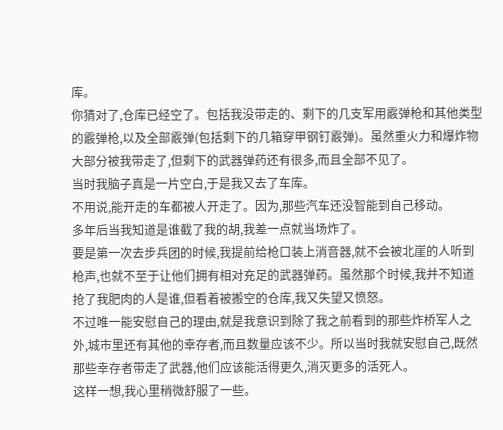库。
你猜对了,仓库已经空了。包括我没带走的、剩下的几支军用霰弹枪和其他类型的霰弹枪,以及全部霰弹(包括剩下的几箱穿甲钢钉霰弹)。虽然重火力和爆炸物大部分被我带走了,但剩下的武器弹药还有很多,而且全部不见了。
当时我脑子真是一片空白,于是我又去了车库。
不用说,能开走的车都被人开走了。因为,那些汽车还没智能到自己移动。
多年后当我知道是谁截了我的胡,我差一点就当场炸了。
要是第一次去步兵团的时候,我提前给枪口装上消音器,就不会被北崖的人听到枪声,也就不至于让他们拥有相对充足的武器弹药。虽然那个时候,我并不知道抢了我肥肉的人是谁,但看着被搬空的仓库,我又失望又愤怒。
不过唯一能安慰自己的理由,就是我意识到除了我之前看到的那些炸桥军人之外,城市里还有其他的幸存者,而且数量应该不少。所以当时我就安慰自己,既然那些幸存者带走了武器,他们应该能活得更久,消灭更多的活死人。
这样一想,我心里稍微舒服了一些。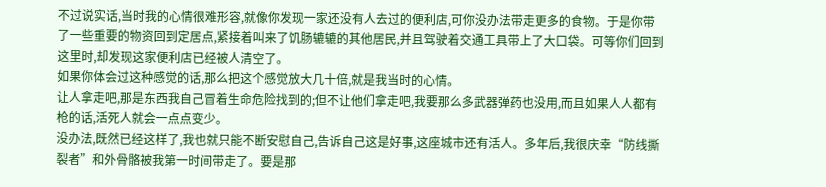不过说实话,当时我的心情很难形容,就像你发现一家还没有人去过的便利店,可你没办法带走更多的食物。于是你带了一些重要的物资回到定居点,紧接着叫来了饥肠辘辘的其他居民,并且驾驶着交通工具带上了大口袋。可等你们回到这里时,却发现这家便利店已经被人清空了。
如果你体会过这种感觉的话,那么把这个感觉放大几十倍,就是我当时的心情。
让人拿走吧,那是东西我自己冒着生命危险找到的;但不让他们拿走吧,我要那么多武器弹药也没用,而且如果人人都有枪的话,活死人就会一点点变少。
没办法,既然已经这样了,我也就只能不断安慰自己,告诉自己这是好事,这座城市还有活人。多年后,我很庆幸“防线撕裂者”和外骨骼被我第一时间带走了。要是那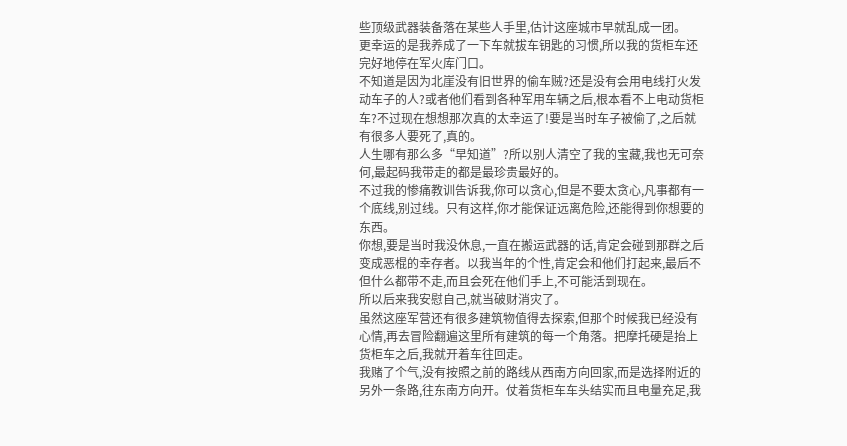些顶级武器装备落在某些人手里,估计这座城市早就乱成一团。
更幸运的是我养成了一下车就拔车钥匙的习惯,所以我的货柜车还完好地停在军火库门口。
不知道是因为北崖没有旧世界的偷车贼?还是没有会用电线打火发动车子的人?或者他们看到各种军用车辆之后,根本看不上电动货柜车?不过现在想想那次真的太幸运了!要是当时车子被偷了,之后就有很多人要死了,真的。
人生哪有那么多“早知道”?所以别人清空了我的宝藏,我也无可奈何,最起码我带走的都是最珍贵最好的。
不过我的惨痛教训告诉我,你可以贪心,但是不要太贪心,凡事都有一个底线,别过线。只有这样,你才能保证远离危险,还能得到你想要的东西。
你想,要是当时我没休息,一直在搬运武器的话,肯定会碰到那群之后变成恶棍的幸存者。以我当年的个性,肯定会和他们打起来,最后不但什么都带不走,而且会死在他们手上,不可能活到现在。
所以后来我安慰自己,就当破财消灾了。
虽然这座军营还有很多建筑物值得去探索,但那个时候我已经没有心情,再去冒险翻遍这里所有建筑的每一个角落。把摩托硬是抬上货柜车之后,我就开着车往回走。
我赌了个气,没有按照之前的路线从西南方向回家,而是选择附近的另外一条路,往东南方向开。仗着货柜车车头结实而且电量充足,我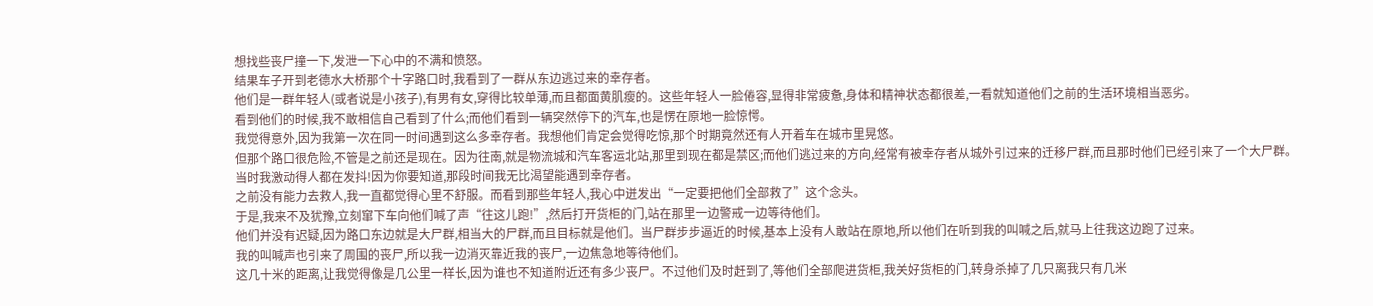想找些丧尸撞一下,发泄一下心中的不满和愤怒。
结果车子开到老德水大桥那个十字路口时,我看到了一群从东边逃过来的幸存者。
他们是一群年轻人(或者说是小孩子),有男有女,穿得比较单薄,而且都面黄肌瘦的。这些年轻人一脸倦容,显得非常疲惫,身体和精神状态都很差,一看就知道他们之前的生活环境相当恶劣。
看到他们的时候,我不敢相信自己看到了什么;而他们看到一辆突然停下的汽车,也是愣在原地一脸惊愕。
我觉得意外,因为我第一次在同一时间遇到这么多幸存者。我想他们肯定会觉得吃惊,那个时期竟然还有人开着车在城市里晃悠。
但那个路口很危险,不管是之前还是现在。因为往南,就是物流城和汽车客运北站,那里到现在都是禁区;而他们逃过来的方向,经常有被幸存者从城外引过来的迁移尸群,而且那时他们已经引来了一个大尸群。
当时我激动得人都在发抖!因为你要知道,那段时间我无比渴望能遇到幸存者。
之前没有能力去救人,我一直都觉得心里不舒服。而看到那些年轻人,我心中迸发出“一定要把他们全部救了”这个念头。
于是,我来不及犹豫,立刻窜下车向他们喊了声“往这儿跑!”,然后打开货柜的门,站在那里一边警戒一边等待他们。
他们并没有迟疑,因为路口东边就是大尸群,相当大的尸群,而且目标就是他们。当尸群步步逼近的时候,基本上没有人敢站在原地,所以他们在听到我的叫喊之后,就马上往我这边跑了过来。
我的叫喊声也引来了周围的丧尸,所以我一边消灭靠近我的丧尸,一边焦急地等待他们。
这几十米的距离,让我觉得像是几公里一样长,因为谁也不知道附近还有多少丧尸。不过他们及时赶到了,等他们全部爬进货柜,我关好货柜的门,转身杀掉了几只离我只有几米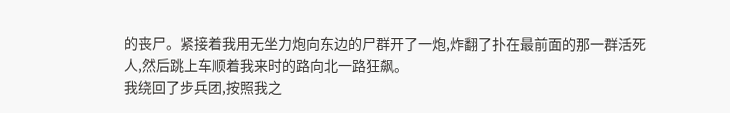的丧尸。紧接着我用无坐力炮向东边的尸群开了一炮,炸翻了扑在最前面的那一群活死人,然后跳上车顺着我来时的路向北一路狂飙。
我绕回了步兵团,按照我之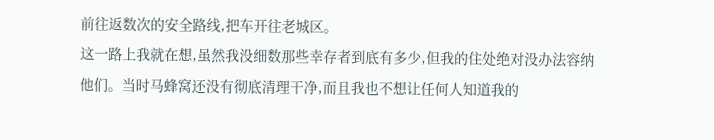前往返数次的安全路线,把车开往老城区。
这一路上我就在想,虽然我没细数那些幸存者到底有多少,但我的住处绝对没办法容纳他们。当时马蜂窝还没有彻底清理干净,而且我也不想让任何人知道我的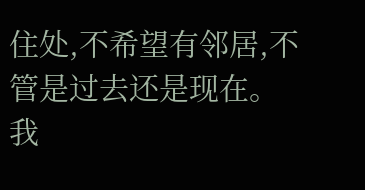住处,不希望有邻居,不管是过去还是现在。
我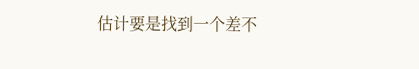估计要是找到一个差不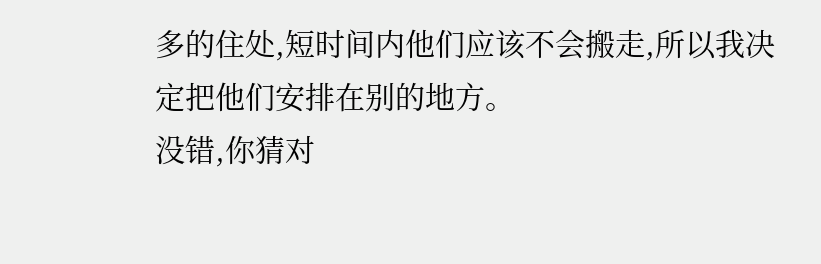多的住处,短时间内他们应该不会搬走,所以我决定把他们安排在别的地方。
没错,你猜对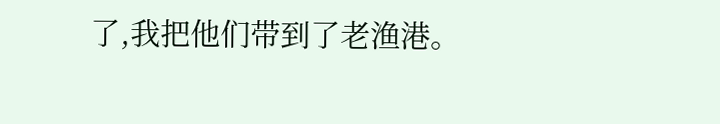了,我把他们带到了老渔港。